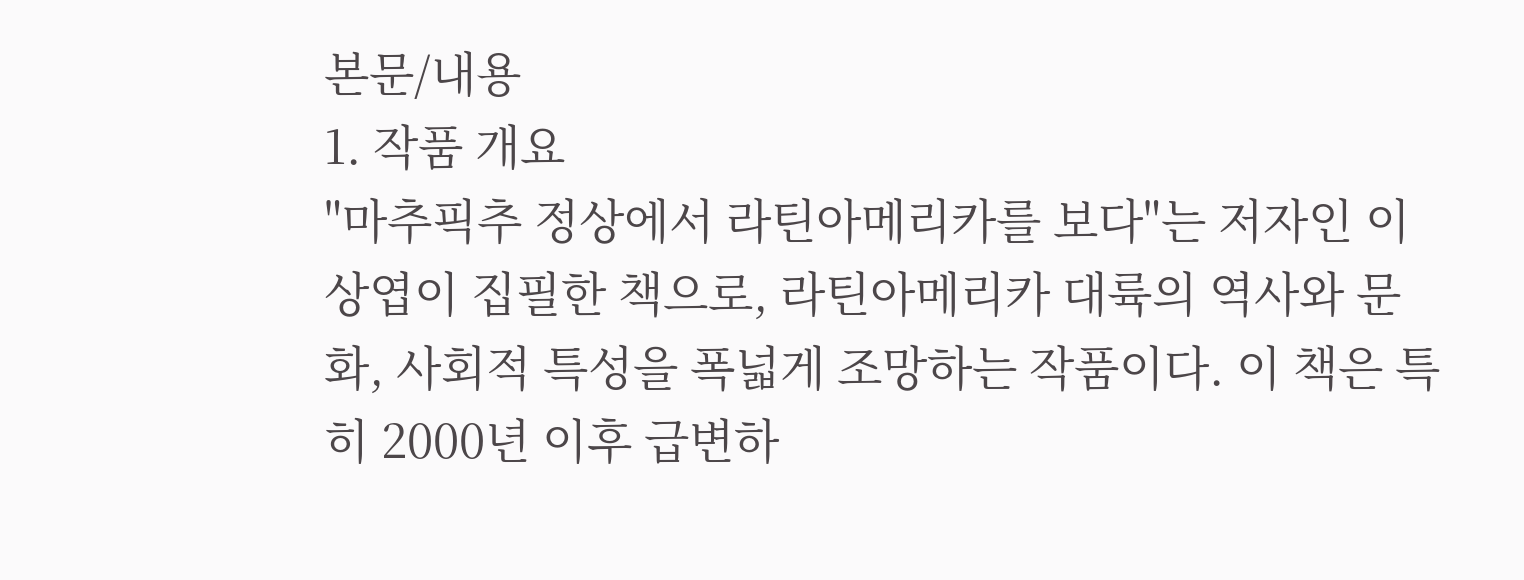본문/내용
1. 작품 개요
"마추픽추 정상에서 라틴아메리카를 보다"는 저자인 이상엽이 집필한 책으로, 라틴아메리카 대륙의 역사와 문화, 사회적 특성을 폭넓게 조망하는 작품이다. 이 책은 특히 2000년 이후 급변하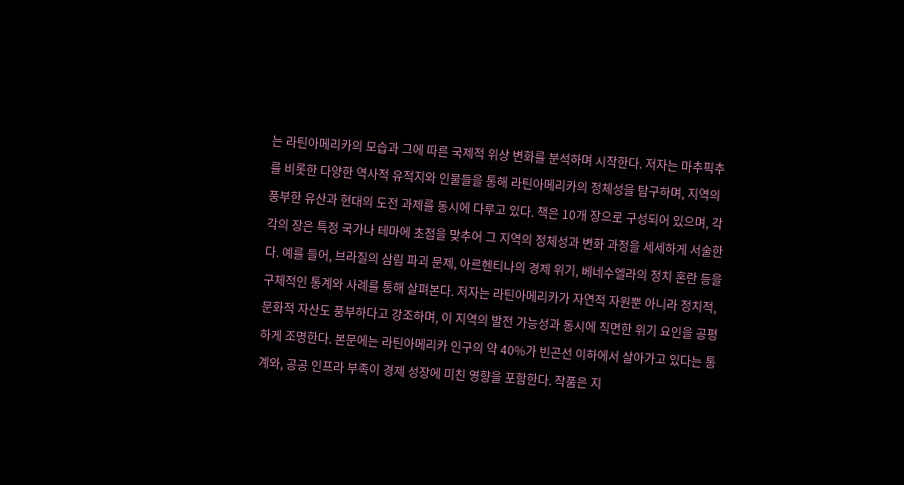는 라틴아메리카의 모습과 그에 따른 국제적 위상 변화를 분석하며 시작한다. 저자는 마추픽추를 비롯한 다양한 역사적 유적지와 인물들을 통해 라틴아메리카의 정체성을 탐구하며, 지역의 풍부한 유산과 현대의 도전 과제를 동시에 다루고 있다. 책은 10개 장으로 구성되어 있으며, 각각의 장은 특정 국가나 테마에 초점을 맞추어 그 지역의 정체성과 변화 과정을 세세하게 서술한다. 예를 들어, 브라질의 삼림 파괴 문제, 아르헨티나의 경제 위기, 베네수엘라의 정치 혼란 등을 구체적인 통계와 사례를 통해 살펴본다. 저자는 라틴아메리카가 자연적 자원뿐 아니라 정치적, 문화적 자산도 풍부하다고 강조하며, 이 지역의 발전 가능성과 동시에 직면한 위기 요인을 공평하게 조명한다. 본문에는 라틴아메리카 인구의 약 40%가 빈곤선 이하에서 살아가고 있다는 통계와, 공공 인프라 부족이 경제 성장에 미친 영향을 포함한다. 작품은 지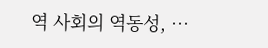역 사회의 역동성, …